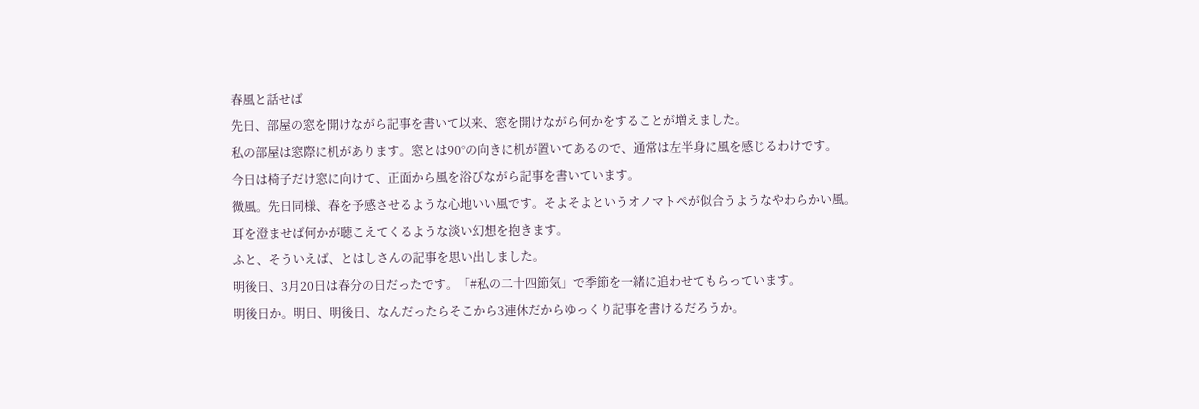春風と話せば
先日、部屋の窓を開けながら記事を書いて以来、窓を開けながら何かをすることが増えました。
私の部屋は窓際に机があります。窓とは90°の向きに机が置いてあるので、通常は左半身に風を感じるわけです。
今日は椅子だけ窓に向けて、正面から風を浴びながら記事を書いています。
微風。先日同様、春を予感させるような心地いい風です。そよそよというオノマトペが似合うようなやわらかい風。
耳を澄ませば何かが聴こえてくるような淡い幻想を抱きます。
ふと、そういえば、とはしさんの記事を思い出しました。
明後日、3月20日は春分の日だったです。「#私の二十四節気」で季節を一緒に追わせてもらっています。
明後日か。明日、明後日、なんだったらそこから3連休だからゆっくり記事を書けるだろうか。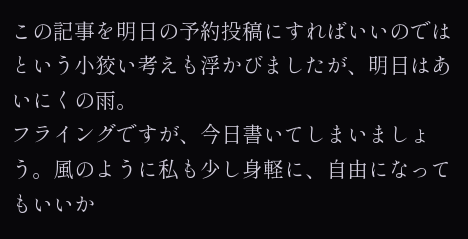この記事を明日の予約投稿にすればいいのではという小狡い考えも浮かびましたが、明日はあいにくの雨。
フライングですが、今日書いてしまいましょう。風のように私も少し身軽に、自由になってもいいか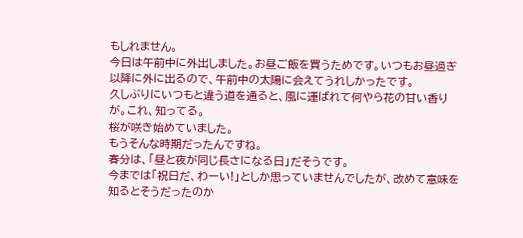もしれません。
今日は午前中に外出しました。お昼ご飯を買うためです。いつもお昼過ぎ以降に外に出るので、午前中の太陽に会えてうれしかったです。
久しぶりにいつもと違う道を通ると、風に運ばれて何やら花の甘い香りが。これ、知ってる。
桜が咲き始めていました。
もうそんな時期だったんですね。
春分は、「昼と夜が同じ長さになる日」だそうです。
今までは「祝日だ、わーい!」としか思っていませんでしたが、改めて意味を知るとそうだったのか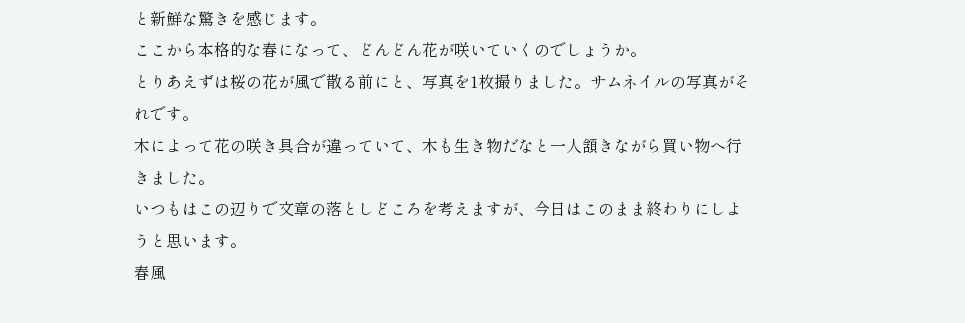と新鮮な驚きを感じます。
ここから本格的な春になって、どんどん花が咲いていくのでしょうか。
とりあえずは桜の花が風で散る前にと、写真を1枚撮りました。サムネイルの写真がそれです。
木によって花の咲き具合が違っていて、木も生き物だなと一人頷きながら買い物へ行きました。
いつもはこの辺りで文章の落としどころを考えますが、今日はこのまま終わりにしようと思います。
春風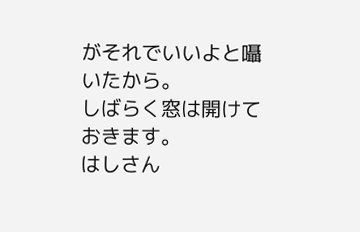がそれでいいよと囁いたから。
しばらく窓は開けておきます。
はしさん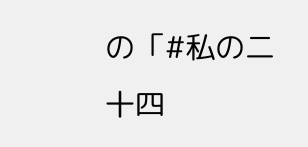の「#私の二十四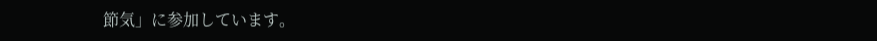節気」に参加しています。